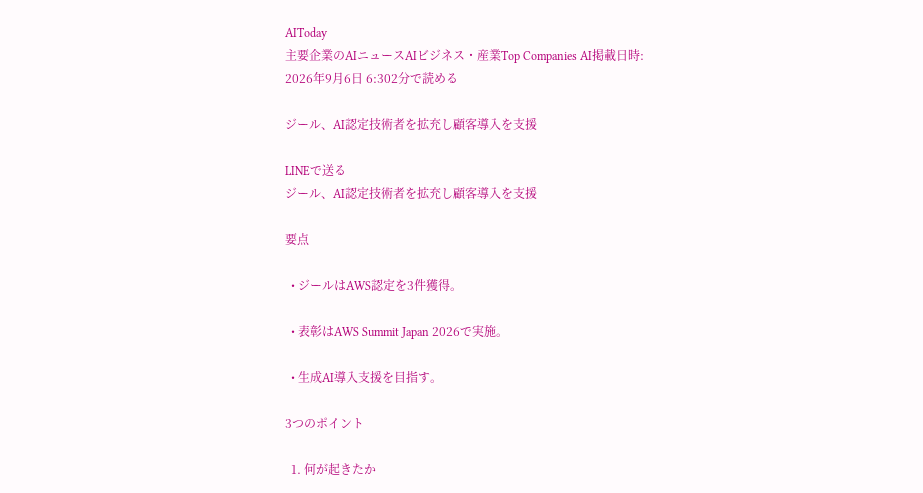AIToday
主要企業のAIニュースAIビジネス・産業Top Companies AI掲載日時: 2026年9月6日 6:302分で読める

ジール、AI認定技術者を拡充し顧客導入を支援

LINEで送る
ジール、AI認定技術者を拡充し顧客導入を支援

要点

  • ジールはAWS認定を3件獲得。

  • 表彰はAWS Summit Japan 2026で実施。

  • 生成AI導入支援を目指す。

3つのポイント

  1. 何が起きたか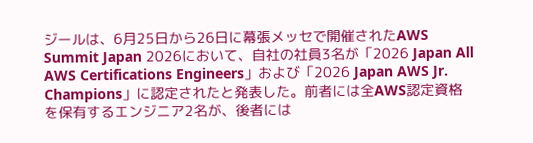ジールは、6月25日から26日に幕張メッセで開催されたAWS Summit Japan 2026において、自社の社員3名が「2026 Japan All AWS Certifications Engineers」および「2026 Japan AWS Jr. Champions」に認定されたと発表した。前者には全AWS認定資格を保有するエンジニア2名が、後者には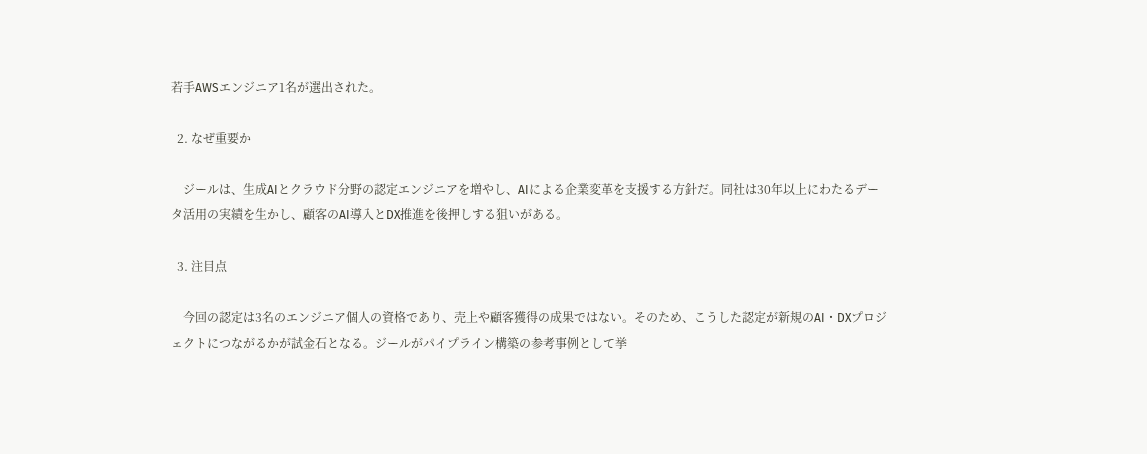若手AWSエンジニア1名が選出された。

  2. なぜ重要か

    ジールは、生成AIとクラウド分野の認定エンジニアを増やし、AIによる企業変革を支援する方針だ。同社は30年以上にわたるデータ活用の実績を生かし、顧客のAI導入とDX推進を後押しする狙いがある。

  3. 注目点

    今回の認定は3名のエンジニア個人の資格であり、売上や顧客獲得の成果ではない。そのため、こうした認定が新規のAI・DXプロジェクトにつながるかが試金石となる。ジールがパイプライン構築の参考事例として挙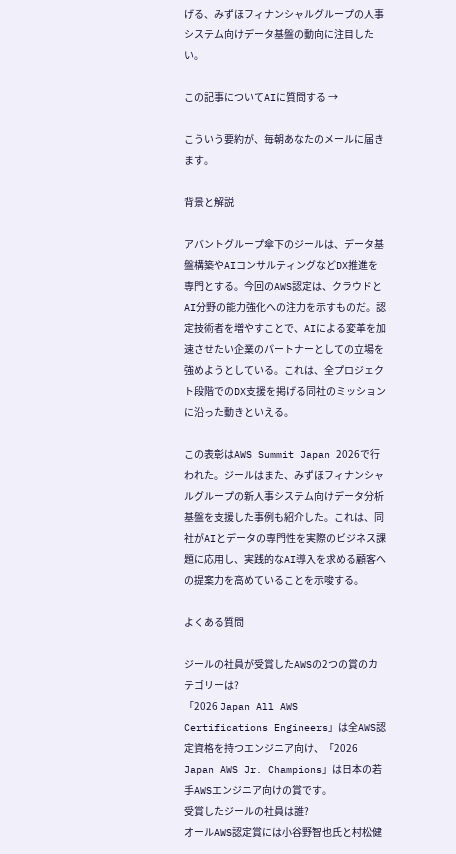げる、みずほフィナンシャルグループの人事システム向けデータ基盤の動向に注目したい。

この記事についてAIに質問する →

こういう要約が、毎朝あなたのメールに届きます。

背景と解説

アバントグループ傘下のジールは、データ基盤構築やAIコンサルティングなどDX推進を専門とする。今回のAWS認定は、クラウドとAI分野の能力強化への注力を示すものだ。認定技術者を増やすことで、AIによる変革を加速させたい企業のパートナーとしての立場を強めようとしている。これは、全プロジェクト段階でのDX支援を掲げる同社のミッションに沿った動きといえる。

この表彰はAWS Summit Japan 2026で行われた。ジールはまた、みずほフィナンシャルグループの新人事システム向けデータ分析基盤を支援した事例も紹介した。これは、同社がAIとデータの専門性を実際のビジネス課題に応用し、実践的なAI導入を求める顧客への提案力を高めていることを示唆する。

よくある質問

ジールの社員が受賞したAWSの2つの賞のカテゴリーは?
「2026 Japan All AWS Certifications Engineers」は全AWS認定資格を持つエンジニア向け、「2026 Japan AWS Jr. Champions」は日本の若手AWSエンジニア向けの賞です。
受賞したジールの社員は誰?
オールAWS認定賞には小谷野智也氏と村松健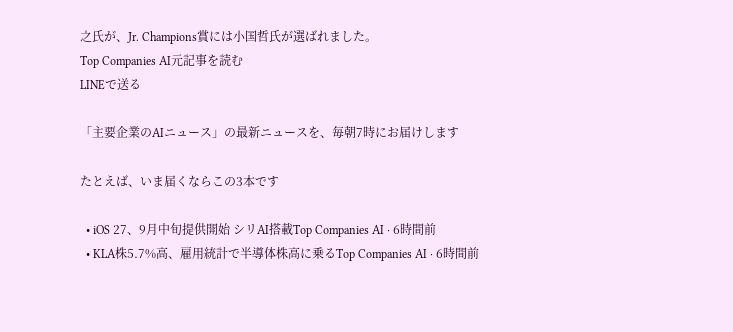之氏が、Jr. Champions賞には小国哲氏が選ばれました。
Top Companies AI元記事を読む
LINEで送る

「主要企業のAIニュース」の最新ニュースを、毎朝7時にお届けします

たとえば、いま届くならこの3本です

  • iOS 27、9月中旬提供開始 シリAI搭載Top Companies AI · 6時間前
  • KLA株5.7%高、雇用統計で半導体株高に乗るTop Companies AI · 6時間前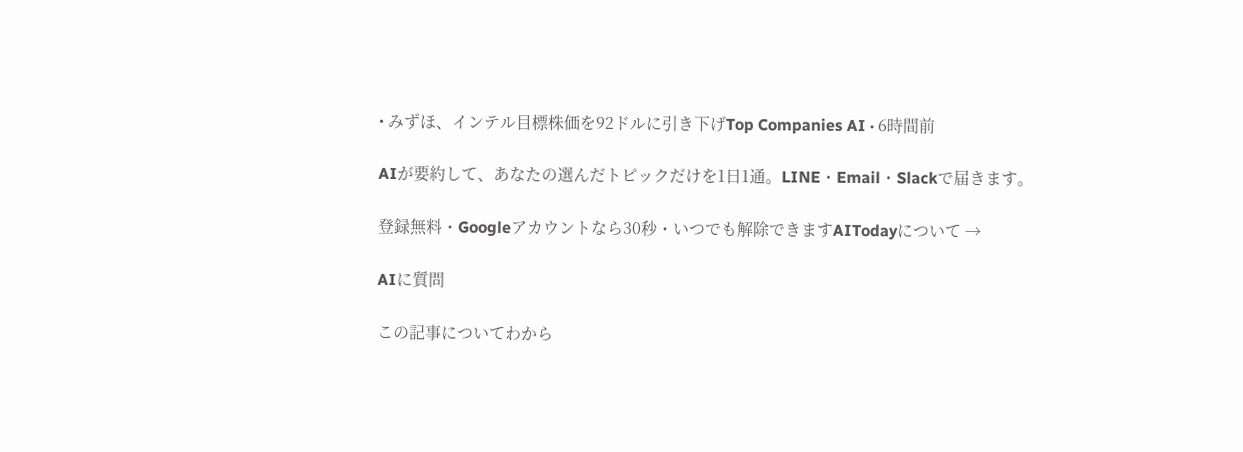• みずほ、インテル目標株価を92ドルに引き下げTop Companies AI · 6時間前

AIが要約して、あなたの選んだトピックだけを1日1通。LINE・Email・Slackで届きます。

登録無料・Googleアカウントなら30秒・いつでも解除できますAITodayについて →

AIに質問

この記事についてわから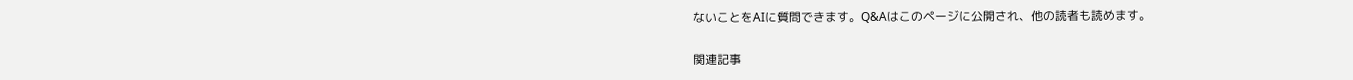ないことをAIに質問できます。Q&Aはこのページに公開され、他の読者も読めます。

関連記事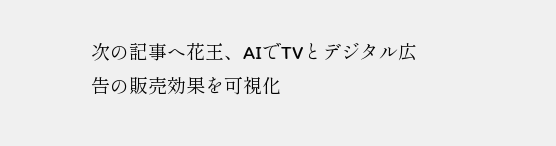次の記事へ花王、AIでTVとデジタル広告の販売効果を可視化